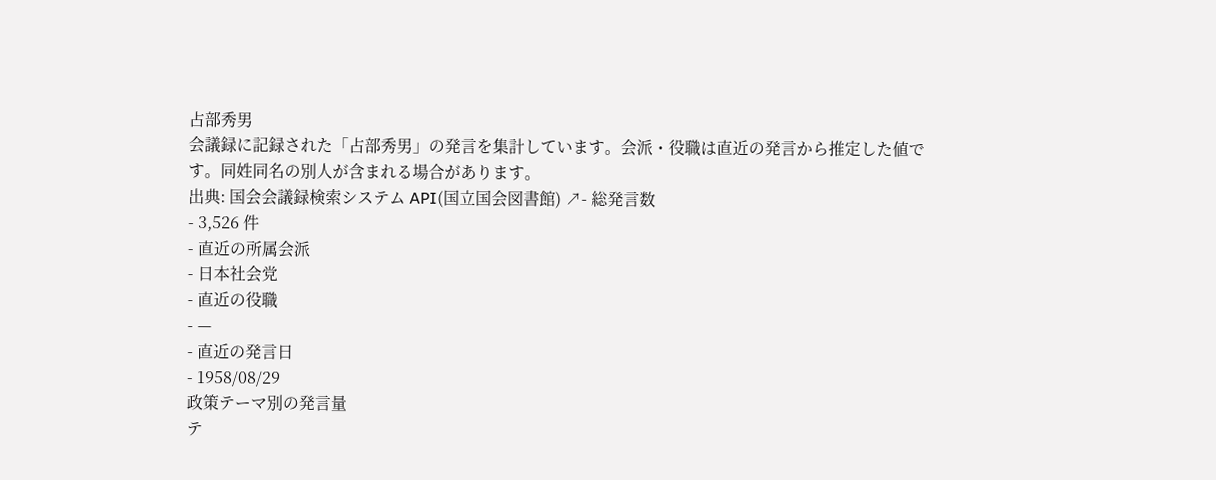占部秀男
会議録に記録された「占部秀男」の発言を集計しています。会派・役職は直近の発言から推定した値です。同姓同名の別人が含まれる場合があります。
出典: 国会会議録検索システム API(国立国会図書館) ↗- 総発言数
- 3,526 件
- 直近の所属会派
- 日本社会党
- 直近の役職
- —
- 直近の発言日
- 1958/08/29
政策テーマ別の発言量
テ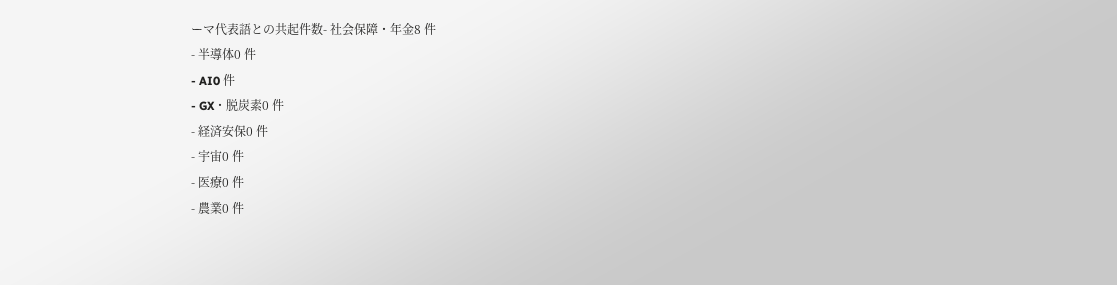ーマ代表語との共起件数- 社会保障・年金8 件
- 半導体0 件
- AI0 件
- GX・脱炭素0 件
- 経済安保0 件
- 宇宙0 件
- 医療0 件
- 農業0 件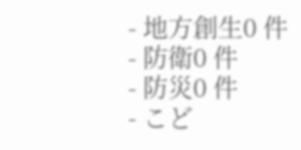- 地方創生0 件
- 防衛0 件
- 防災0 件
- こど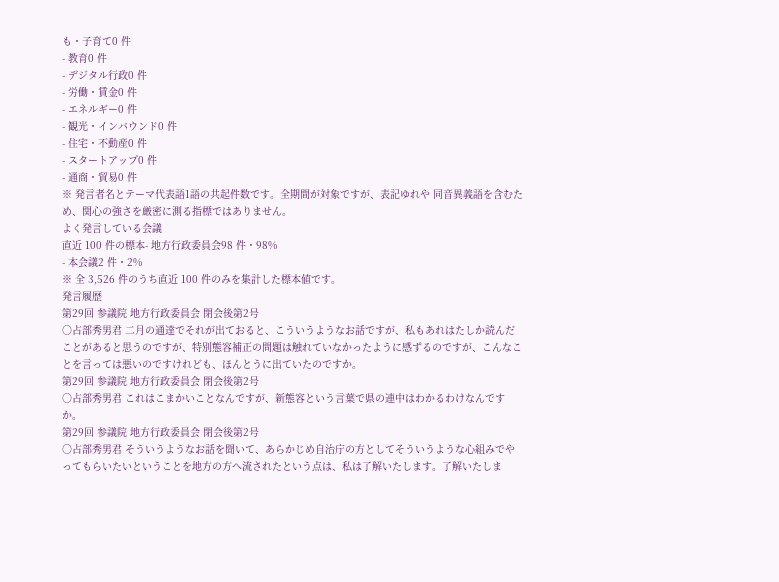も・子育て0 件
- 教育0 件
- デジタル行政0 件
- 労働・賃金0 件
- エネルギー0 件
- 観光・インバウンド0 件
- 住宅・不動産0 件
- スタートアップ0 件
- 通商・貿易0 件
※ 発言者名とテーマ代表語1語の共起件数です。全期間が対象ですが、表記ゆれや 同音異義語を含むため、関心の強さを厳密に測る指標ではありません。
よく発言している会議
直近 100 件の標本- 地方行政委員会98 件・98%
- 本会議2 件・2%
※ 全 3,526 件のうち直近 100 件のみを集計した標本値です。
発言履歴
第29回 参議院 地方行政委員会 閉会後第2号
○占部秀男君 二月の通達でそれが出ておると、こういうようなお話ですが、私もあれはたしか読んだことがあると思うのですが、特別態容補正の問題は触れていなかったように感ずるのですが、こんなことを言っては悪いのですけれども、ほんとうに出ていたのですか。
第29回 参議院 地方行政委員会 閉会後第2号
○占部秀男君 これはこまかいことなんですが、新態容という言葉で県の連中はわかるわけなんですか。
第29回 参議院 地方行政委員会 閉会後第2号
○占部秀男君 そういうようなお話を聞いて、あらかじめ自治庁の方としてそういうような心組みでやってもらいたいということを地方の方へ流されたという点は、私は了解いたします。了解いたしま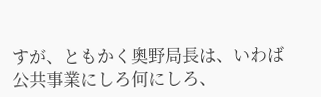すが、ともかく奧野局長は、いわば公共事業にしろ何にしろ、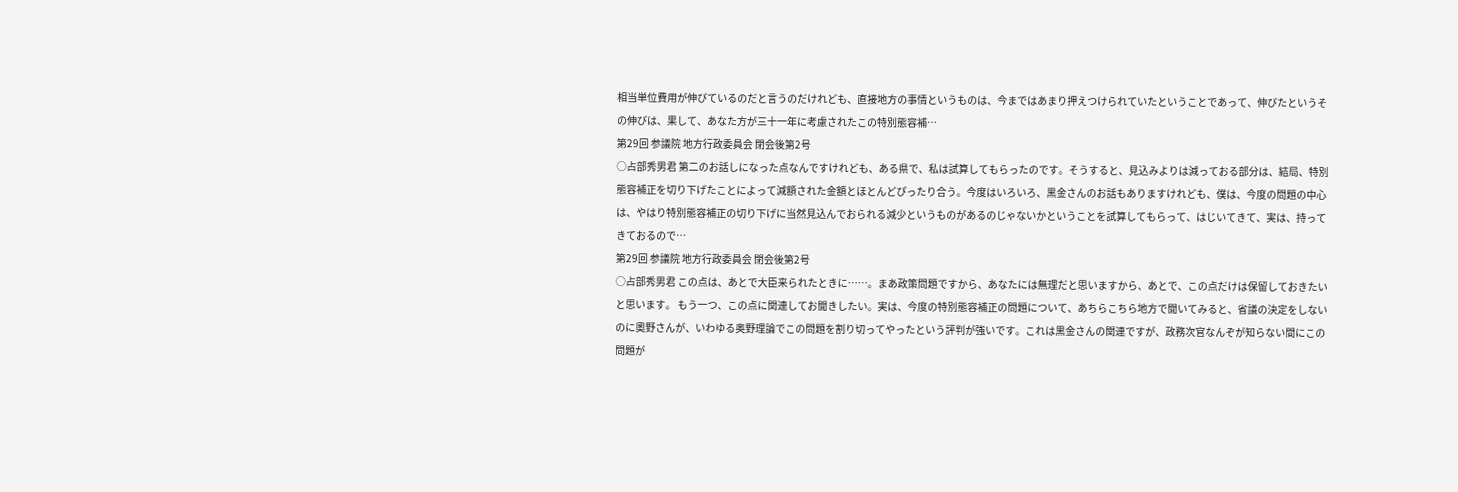相当単位費用が伸びているのだと言うのだけれども、直接地方の事情というものは、今まではあまり押えつけられていたということであって、伸びたというその伸びは、果して、あなた方が三十一年に考慮されたこの特別態容補…
第29回 参議院 地方行政委員会 閉会後第2号
○占部秀男君 第二のお話しになった点なんですけれども、ある県で、私は試算してもらったのです。そうすると、見込みよりは減っておる部分は、結局、特別態容補正を切り下げたことによって減額された金額とほとんどぴったり合う。今度はいろいろ、黒金さんのお話もありますけれども、僕は、今度の問題の中心は、やはり特別態容補正の切り下げに当然見込んでおられる減少というものがあるのじゃないかということを試算してもらって、はじいてきて、実は、持ってきておるので…
第29回 参議院 地方行政委員会 閉会後第2号
○占部秀男君 この点は、あとで大臣来られたときに……。まあ政策問題ですから、あなたには無理だと思いますから、あとで、この点だけは保留しておきたいと思います。 もう一つ、この点に関連してお聞きしたい。実は、今度の特別態容補正の問題について、あちらこちら地方で聞いてみると、省議の決定をしないのに奧野さんが、いわゆる奥野理論でこの問題を割り切ってやったという評判が強いです。これは黒金さんの関連ですが、政務次官なんぞが知らない間にこの問題が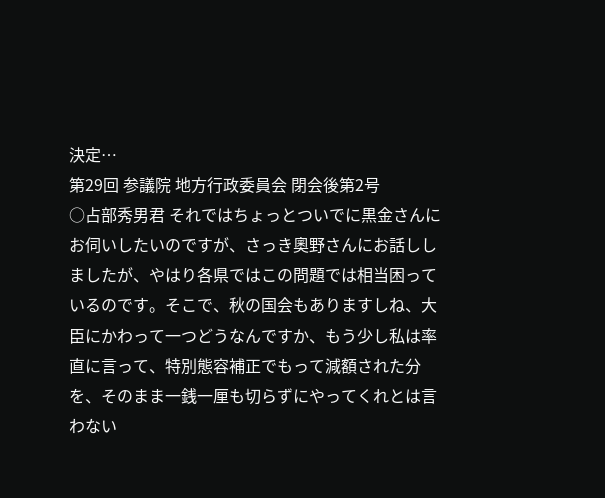決定…
第29回 参議院 地方行政委員会 閉会後第2号
○占部秀男君 それではちょっとついでに黒金さんにお伺いしたいのですが、さっき奧野さんにお話ししましたが、やはり各県ではこの問題では相当困っているのです。そこで、秋の国会もありますしね、大臣にかわって一つどうなんですか、もう少し私は率直に言って、特別態容補正でもって減額された分を、そのまま一銭一厘も切らずにやってくれとは言わない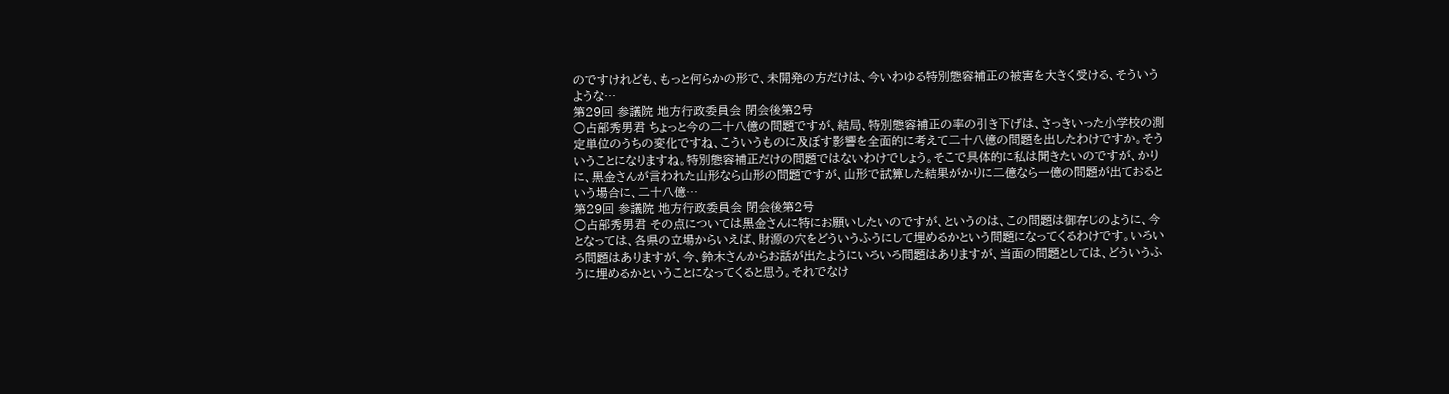のですけれども、もっと何らかの形で、未開発の方だけは、今いわゆる特別態容補正の被害を大きく受ける、そういうような…
第29回 参議院 地方行政委員会 閉会後第2号
○占部秀男君 ちょっと今の二十八億の問題ですが、結局、特別態容補正の率の引き下げは、さっきいった小学校の測定単位のうちの変化ですね、こういうものに及ぼす影響を全面的に考えて二十八億の問題を出したわけですか。そういうことになりますね。特別態容補正だけの問題ではないわけでしょう。そこで具体的に私は聞きたいのですが、かりに、黒金さんが言われた山形なら山形の問題ですが、山形で試算した結果がかりに二億なら一億の問題が出ておるという場合に、二十八億…
第29回 参議院 地方行政委員会 閉会後第2号
○占部秀男君 その点については黒金さんに特にお願いしたいのですが、というのは、この問題は御存じのように、今となっては、各県の立場からいえば、財源の穴をどういうふうにして埋めるかという問題になってくるわけです。いろいろ問題はありますが、今、鈴木さんからお話が出たようにいろいろ問題はありますが、当面の問題としては、どういうふうに埋めるかということになってくると思う。それでなけ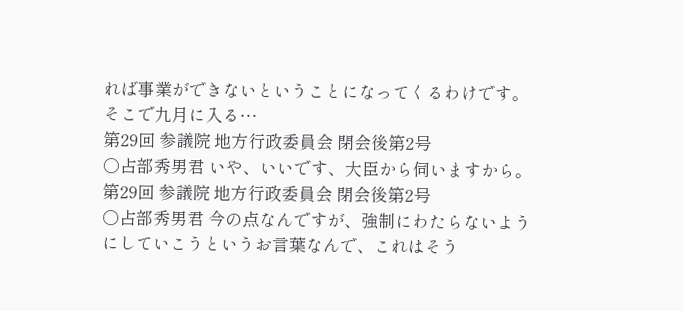れば事業ができないということになってくるわけです。そこで九月に入る…
第29回 参議院 地方行政委員会 閉会後第2号
○占部秀男君 いや、いいです、大臣から伺いますから。
第29回 参議院 地方行政委員会 閉会後第2号
○占部秀男君 今の点なんですが、強制にわたらないようにしていこうというお言葉なんで、これはそう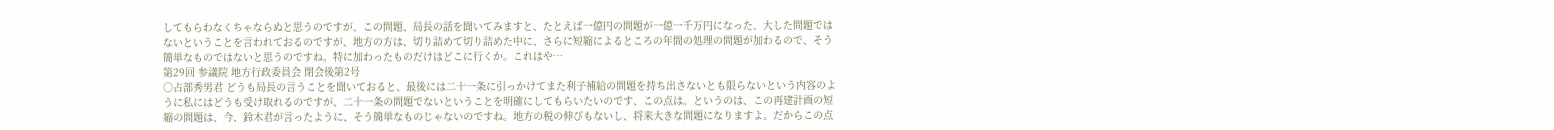してもらわなくちゃならぬと思うのですが、この問題、局長の話を聞いてみますと、たとえば一億円の問題が一億一千万円になった、大した問題ではないということを言われておるのですが、地方の方は、切り詰めて切り詰めた中に、さらに短縮によるところの年間の処理の問題が加わるので、そう簡単なものではないと思うのですね。特に加わったものだけはどこに行くか。これはや…
第29回 参議院 地方行政委員会 閉会後第2号
○占部秀男君 どうも局長の言うことを聞いておると、最後には二十一条に引っかけてまた利子補給の問題を持ち出さないとも限らないという内容のように私にはどうも受け取れるのですが、二十一条の問題でないということを明確にしてもらいたいのです、この点は。というのは、この再建計画の短縮の問題は、今、鈴木君が言ったように、そう簡単なものじゃないのですね。地方の税の伸びもないし、将来大きな問題になりますよ。だからこの点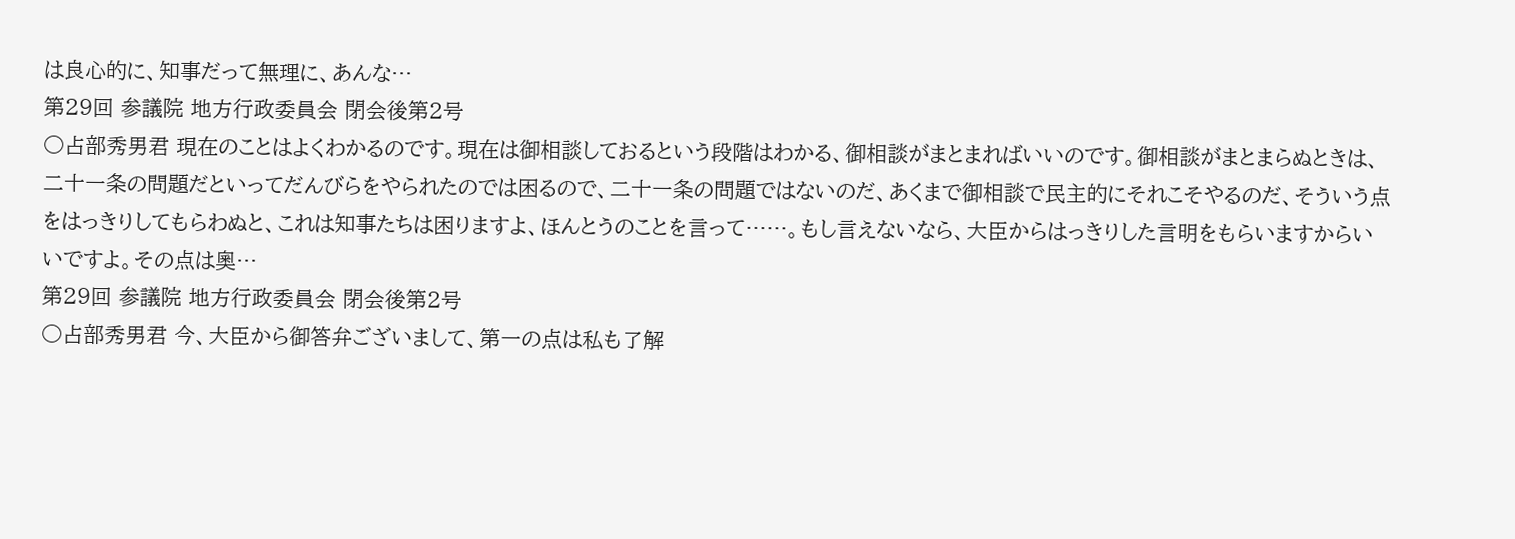は良心的に、知事だって無理に、あんな…
第29回 参議院 地方行政委員会 閉会後第2号
○占部秀男君 現在のことはよくわかるのです。現在は御相談しておるという段階はわかる、御相談がまとまればいいのです。御相談がまとまらぬときは、二十一条の問題だといってだんびらをやられたのでは困るので、二十一条の問題ではないのだ、あくまで御相談で民主的にそれこそやるのだ、そういう点をはっきりしてもらわぬと、これは知事たちは困りますよ、ほんとうのことを言って……。もし言えないなら、大臣からはっきりした言明をもらいますからいいですよ。その点は奧…
第29回 参議院 地方行政委員会 閉会後第2号
○占部秀男君 今、大臣から御答弁ございまして、第一の点は私も了解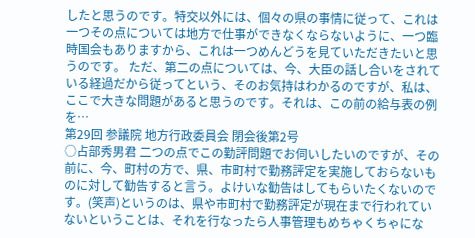したと思うのです。特交以外には、個々の県の事情に従って、これは一つその点については地方で仕事ができなくならないように、一つ臨時国会もありますから、これは一つめんどうを見ていただきたいと思うのです。 ただ、第二の点については、今、大臣の話し合いをされている経過だから従ってという、そのお気持はわかるのですが、私は、ここで大きな問題があると思うのです。それは、この前の給与表の例を…
第29回 参議院 地方行政委員会 閉会後第2号
○占部秀男君 二つの点でこの勤評問題でお伺いしたいのですが、その前に、今、町村の方で、県、市町村で勤務評定を実施しておらないものに対して勧告すると言う。よけいな勧告はしてもらいたくないのです。(笑声)というのは、県や市町村で勤務評定が現在まで行われていないということは、それを行なったら人事管理もめちゃくちゃにな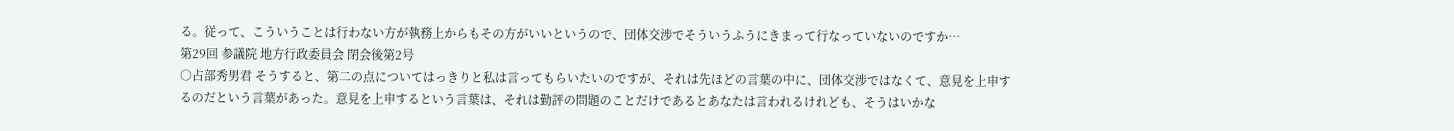る。従って、こういうことは行わない方が執務上からもその方がいいというので、団体交渉でそういうふうにきまって行なっていないのですか…
第29回 参議院 地方行政委員会 閉会後第2号
○占部秀男君 そうすると、第二の点についてはっきりと私は言ってもらいたいのですが、それは先ほどの言葉の中に、団体交渉ではなくて、意見を上申するのだという言葉があった。意見を上申するという言葉は、それは勤評の問題のことだけであるとあなたは言われるけれども、そうはいかな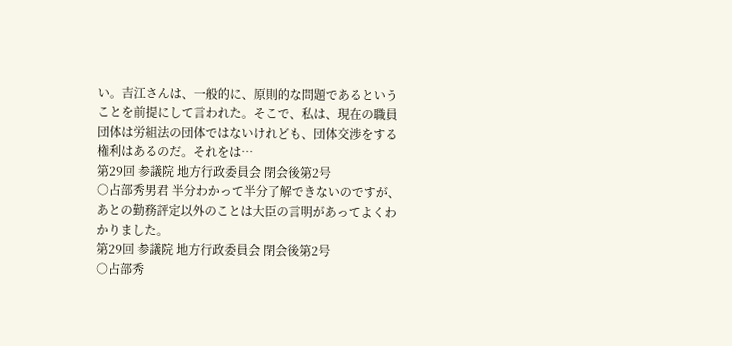い。吉江さんは、一般的に、原則的な問題であるということを前提にして言われた。そこで、私は、現在の職員団体は労組法の団体ではないけれども、団体交渉をする権利はあるのだ。それをは…
第29回 参議院 地方行政委員会 閉会後第2号
○占部秀男君 半分わかって半分了解できないのですが、あとの勤務評定以外のことは大臣の言明があってよくわかりました。
第29回 参議院 地方行政委員会 閉会後第2号
○占部秀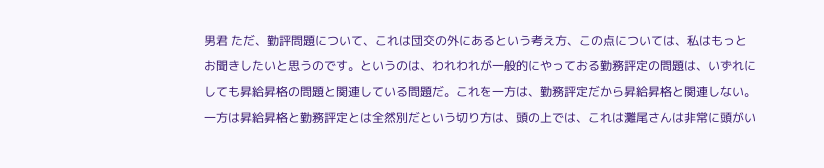男君 ただ、勤評問題について、これは団交の外にあるという考え方、この点については、私はもっとお聞きしたいと思うのです。というのは、われわれが一般的にやっておる勤務評定の問題は、いずれにしても昇給昇格の問題と関連している問題だ。これを一方は、勤務評定だから昇給昇格と関連しない。一方は昇給昇格と勤務評定とは全然別だという切り方は、頭の上では、これは灘尾さんは非常に頭がい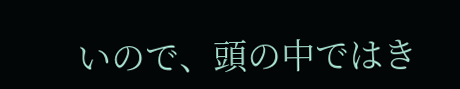いので、頭の中ではき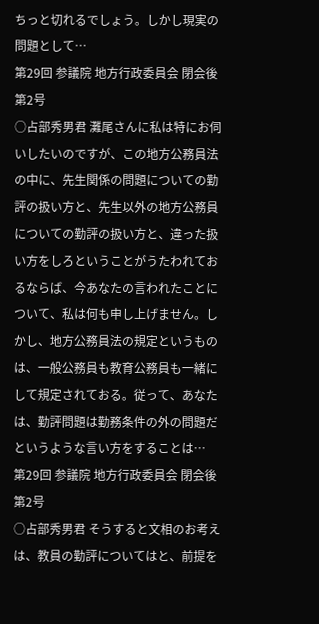ちっと切れるでしょう。しかし現実の問題として…
第29回 参議院 地方行政委員会 閉会後第2号
○占部秀男君 灘尾さんに私は特にお伺いしたいのですが、この地方公務員法の中に、先生関係の問題についての勤評の扱い方と、先生以外の地方公務員についての勤評の扱い方と、違った扱い方をしろということがうたわれておるならば、今あなたの言われたことについて、私は何も申し上げません。しかし、地方公務員法の規定というものは、一般公務員も教育公務員も一緒にして規定されておる。従って、あなたは、勤評問題は勤務条件の外の問題だというような言い方をすることは…
第29回 参議院 地方行政委員会 閉会後第2号
○占部秀男君 そうすると文相のお考えは、教員の勤評についてはと、前提を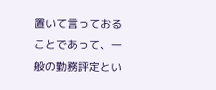置いて言っておることであって、一般の勤務評定とい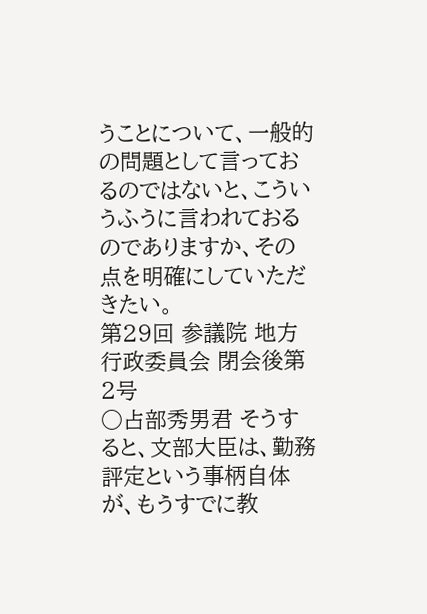うことについて、一般的の問題として言っておるのではないと、こういうふうに言われておるのでありますか、その点を明確にしていただきたい。
第29回 参議院 地方行政委員会 閉会後第2号
○占部秀男君 そうすると、文部大臣は、勤務評定という事柄自体が、もうすでに教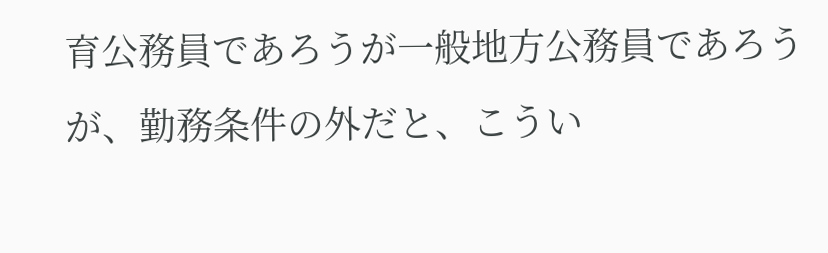育公務員であろうが一般地方公務員であろうが、勤務条件の外だと、こうい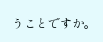うことですか。